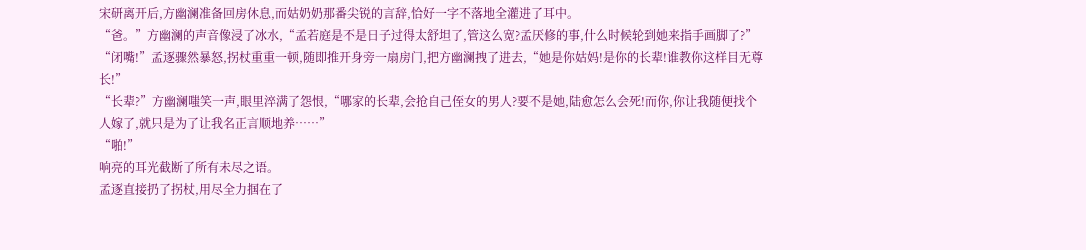宋研离开后,方幽澜准备回房休息,而姑奶奶那番尖锐的言辞,恰好一字不落地全灌进了耳中。
“爸。”方幽澜的声音像浸了冰水,“孟若庭是不是日子过得太舒坦了,管这么宽?孟厌修的事,什么时候轮到她来指手画脚了?”
“闭嘴!”孟逐骤然暴怒,拐杖重重一顿,随即推开身旁一扇房门,把方幽澜拽了进去,“她是你姑妈!是你的长辈!谁教你这样目无尊长!”
“长辈?”方幽澜嗤笑一声,眼里淬满了怨恨,“哪家的长辈,会抢自己侄女的男人?要不是她,陆愈怎么会死!而你,你让我随便找个人嫁了,就只是为了让我名正言顺地养……”
“啪!”
响亮的耳光截断了所有未尽之语。
孟逐直接扔了拐杖,用尽全力掴在了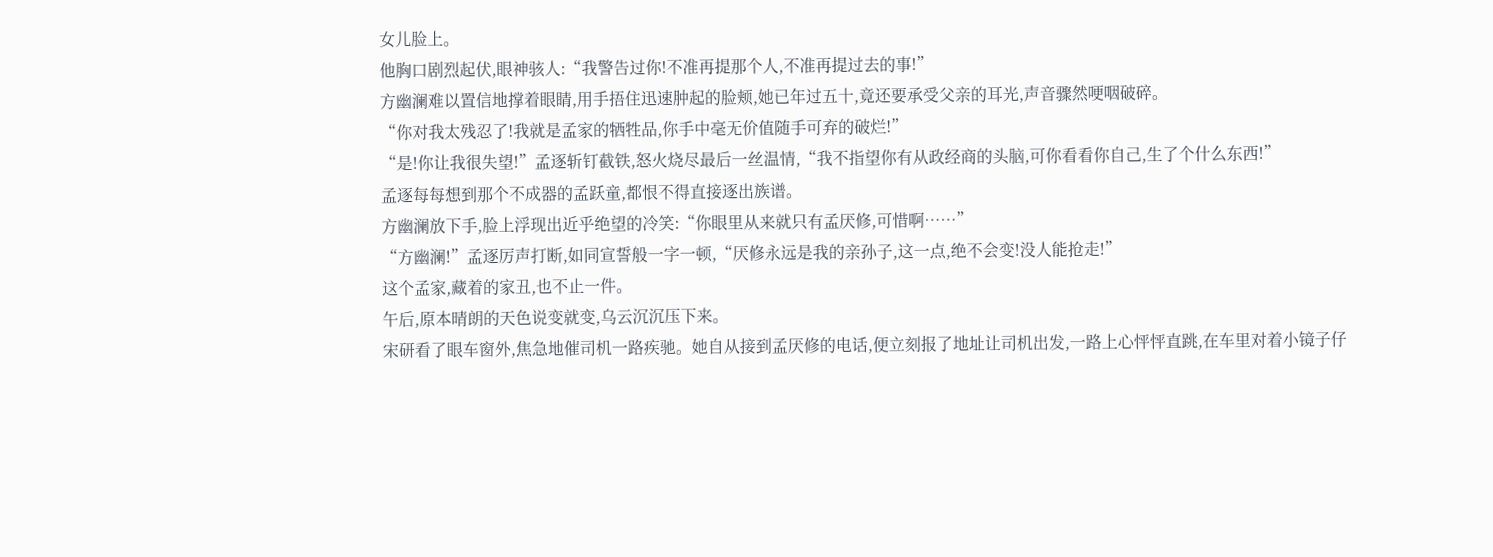女儿脸上。
他胸口剧烈起伏,眼神骇人:“我警告过你!不准再提那个人,不准再提过去的事!”
方幽澜难以置信地撑着眼睛,用手捂住迅速肿起的脸颊,她已年过五十,竟还要承受父亲的耳光,声音骤然哽咽破碎。
“你对我太残忍了!我就是孟家的牺牲品,你手中毫无价值随手可弃的破烂!”
“是!你让我很失望!”孟逐斩钉截铁,怒火烧尽最后一丝温情,“我不指望你有从政经商的头脑,可你看看你自己,生了个什么东西!”
孟逐每每想到那个不成器的孟跃童,都恨不得直接逐出族谱。
方幽澜放下手,脸上浮现出近乎绝望的冷笑:“你眼里从来就只有孟厌修,可惜啊……”
“方幽澜!”孟逐厉声打断,如同宣誓般一字一顿,“厌修永远是我的亲孙子,这一点,绝不会变!没人能抢走!”
这个孟家,藏着的家丑,也不止一件。
午后,原本晴朗的天色说变就变,乌云沉沉压下来。
宋研看了眼车窗外,焦急地催司机一路疾驰。她自从接到孟厌修的电话,便立刻报了地址让司机出发,一路上心怦怦直跳,在车里对着小镜子仔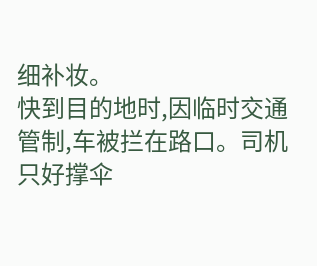细补妆。
快到目的地时,因临时交通管制,车被拦在路口。司机只好撑伞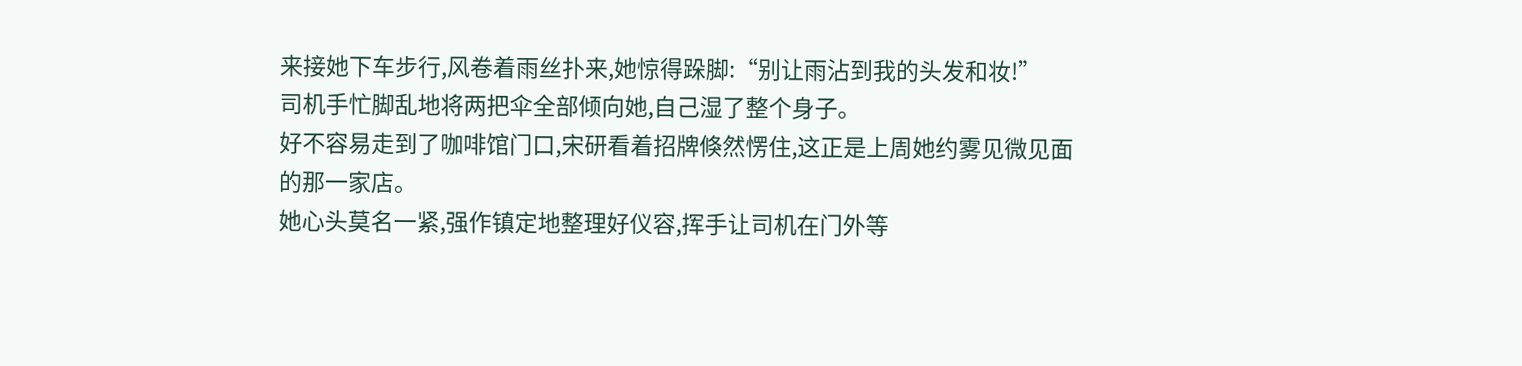来接她下车步行,风卷着雨丝扑来,她惊得跺脚:“别让雨沾到我的头发和妆!”
司机手忙脚乱地将两把伞全部倾向她,自己湿了整个身子。
好不容易走到了咖啡馆门口,宋研看着招牌倏然愣住,这正是上周她约雾见微见面的那一家店。
她心头莫名一紧,强作镇定地整理好仪容,挥手让司机在门外等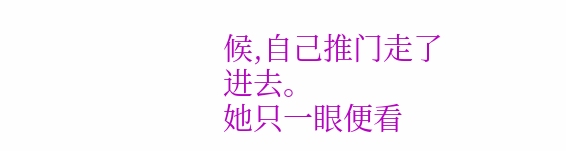候,自己推门走了进去。
她只一眼便看